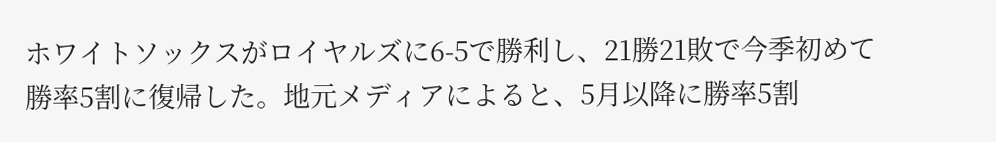ホワイトソックスがロイヤルズに6-5で勝利し、21勝21敗で今季初めて勝率5割に復帰した。地元メディアによると、5月以降に勝率5割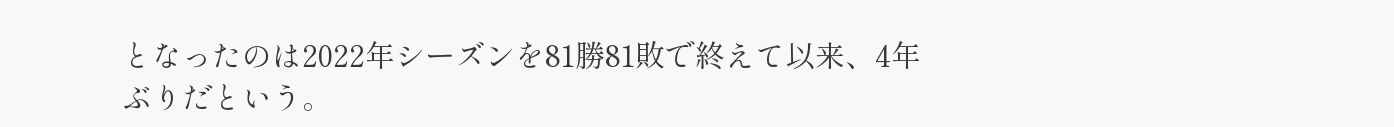となったのは2022年シーズンを81勝81敗で終えて以来、4年ぶりだという。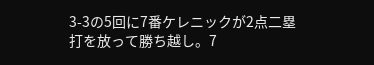3-3の5回に7番ケレニックが2点二塁打を放って勝ち越し。7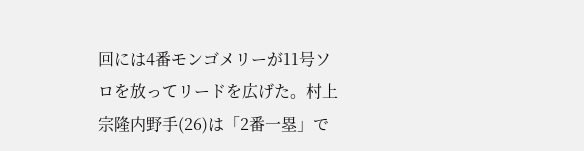回には4番モンゴメリーが11号ソロを放ってリードを広げた。村上宗隆内野手(26)は「2番一塁」で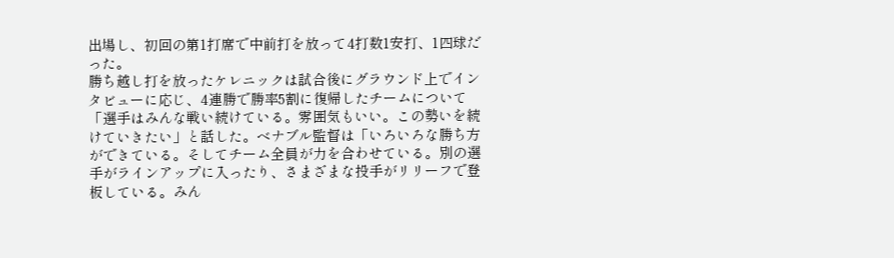出場し、初回の第1打席で中前打を放って4打数1安打、1四球だった。
勝ち越し打を放ったケレニックは試合後にグラウンド上でインタビューに応じ、4連勝で勝率5割に復帰したチームについて「選手はみんな戦い続けている。雰囲気もいい。この勢いを続けていきたい」と話した。ベナブル監督は「いろいろな勝ち方ができている。そしてチーム全員が力を合わせている。別の選手がラインアップに入ったり、さまざまな投手がリリーフで登板している。みん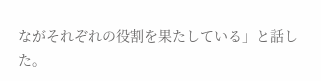ながそれぞれの役割を果たしている」と話した。